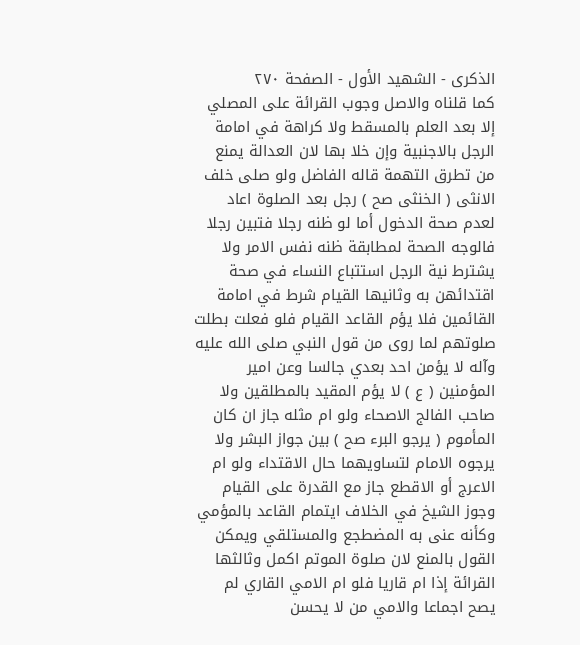الذكرى - الشهيد الأول - الصفحة ٢٧٠
كما قلناه والاصل وجوب القرائة على المصلي إلا بعد العلم بالمسقط ولا كراهة في امامة الرجل بالاجنبية وإن خلا بها لان العدالة يمنع من تطرق التهمة قاله الفاضل ولو صلى خلف الانثى ( الخنثى صح ) رجل بعد الصلوة اعاد لعدم صحة الدخول أما لو ظنه رجلا فتبين رجلا فالوجه الصحة لمطابقة ظنه نفس الامر ولا يشترط نية الرجل استتباع النساء في صحة اقتدائهن به وثانيها القيام شرط في امامة القائمين فلا يؤم القاعد القيام فلو فعلت بطلت صلوتهم لما روى من قول النبي صلى الله عليه وآله لا يؤمن احد بعدي جالسا وعن امير المؤمنين ( ع ) لا يؤم المقيد بالمطلقين ولا صاحب الفالج الاصحاء ولو ام مثله جاز ان كان المأموم ( يرجو البرء صح ) بين جواز البشر ولا يرجوه الامام لتساويهما حال الاقتداء ولو ام الاعرج أو الاقطع جاز مع القدرة على القيام وجوز الشيخ في الخلاف ايتمام القاعد بالمؤمي وكأنه عنى به المضطجع والمستلقي ويمكن القول بالمنع لان صلوة الموتم اكمل وثالثها القرائة إذا ام قاريا فلو ام الامي القاري لم يصح اجماعا والامي من لا يحسن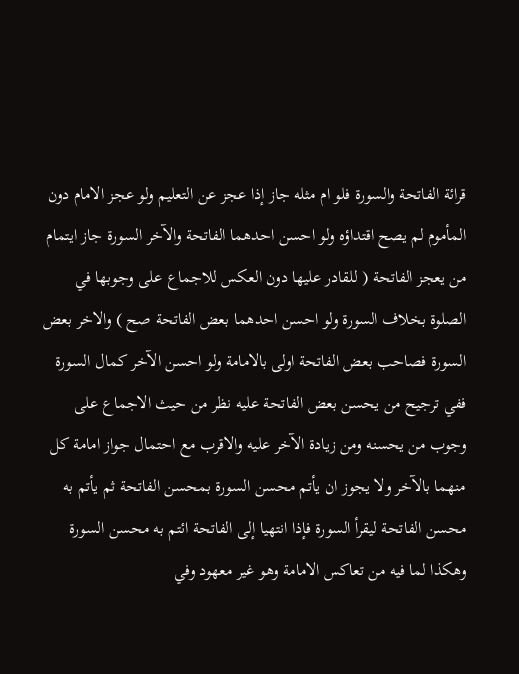قرائة الفاتحة والسورة فلو ام مثله جاز إذا عجز عن التعليم ولو عجز الامام دون المأموم لم يصح اقتداؤه ولو احسن احدهما الفاتحة والآخر السورة جاز ايتمام من يعجز الفاتحة ( للقادر عليها دون العكس للاجماع على وجوبها في الصلوة بخلاف السورة ولو احسن احدهما بعض الفاتحة صح ) والاخر بعض السورة فصاحب بعض الفاتحة اولى بالامامة ولو احسن الآخر كمال السورة ففي ترجيح من يحسن بعض الفاتحة عليه نظر من حيث الاجماع على وجوب من يحسنه ومن زيادة الآخر عليه والاقرب مع احتمال جواز امامة كل منهما بالآخر ولا يجوز ان يأتم محسن السورة بمحسن الفاتحة ثم يأتم به محسن الفاتحة ليقرأ السورة فإذا انتهيا إلى الفاتحة ائتم به محسن السورة وهكذا لما فيه من تعاكس الامامة وهو غير معهود وفي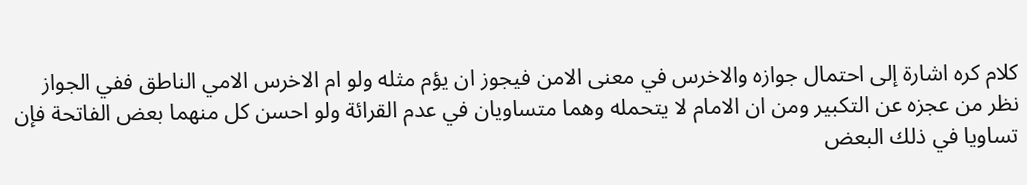كلام كره اشارة إلى احتمال جوازه والاخرس في معنى الامن فيجوز ان يؤم مثله ولو ام الاخرس الامي الناطق ففي الجواز نظر من عجزه عن التكبير ومن ان الامام لا يتحمله وهما متساويان في عدم القرائة ولو احسن كل منهما بعض الفاتحة فإن تساويا في ذلك البعض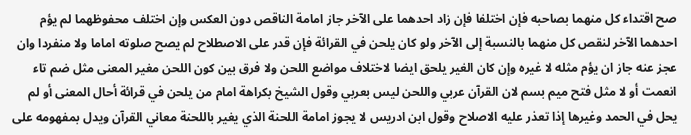صح اقتداء كل منهما بصاحبه فإن اختلفا فإن زاد احدهما على الآخر جاز امامة الناقص دون العكس وإن اختلف محفوظهما لم يؤم احدهما الآخر لنقص كل منهما بالنسبة إلى الآخر ولو كان يلحن في القرائة فإن قدر على الاصطلاح لم يصح صلوته اماما ولا منفردا وان عجز عنه جاز ان يؤم مثله لا غيره وإن كان الغير يلحق ايضا لاختلاف مواضع اللحن ولا فرق بين كون اللحن مغير المعنى مثل ضم تاء انعمت أو لا مثل فتح ميم بسم لان القرآن عربي واللحن ليس بعربي وقول الشيخ بكراهة امام من يلحن في قرائة أحال المعنى أو لم يحل في الحمد وغيرها إذا تعذر عليه الاصلاح وقول ابن ادريس لا يجوز امامة اللحنة الذي يغير باللحنة معاني القرآن ويدل بمفهومه على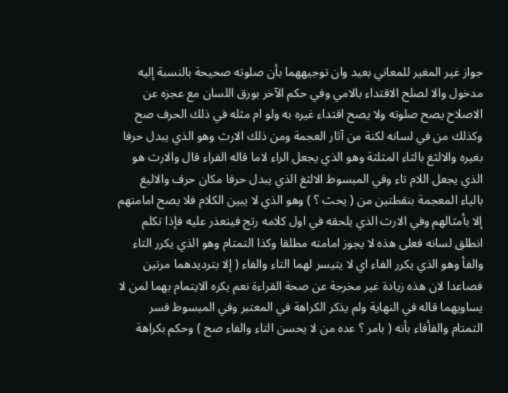جواز غير المغير للمعاني بعيد وان توجيههما بأن صلوته صحيحة بالنسبة إليه مدخول والا لصلح الاقتداء بالامي وفي حكم الآخر بورق اللسان مع عجزه عن الاصلاح يصح صلوته ولا يصح اقتداء غيره به ولو ام مثله في ذلك الحرف صح وكذلك من في لسانه لكنة من آثار العجمة ومن ذلك الارث وهو الذي يبدل حرفا بغيره والالثغ بالثاء المثلثة وهو الذي يجعل الراء لاما قاله الفراء قال والارث هو الذي يجعل اللام تاء وفي المبسوط الالثغ الذي يبدل حرفا مكان حرف والاليغ بالياء المعجمة بنقطتين من ( يحث ؟ ) وهو الذي لا يبين الكلام فلا يصح امامتهم إلا بأمثالهم وفي الارث الذي يلحقه في اول كلامه رتج فيتعذر عليه فإذا تكلم انطلق لسانه فعلى هذه لا يجوز امامته مطلقا وكذا التمتام وهو الذي يكرر التاء والفأ وهو الذي يكرر الفاء اي لا يتيسر لهما التاء والفاء ( إلا بترديدهما مرتين فصاعدا لان هذه زيادة غير مخرجة عن صحة القراءة نعم يكره الايتمام بهما لمن لا يساويهما قاله في النهاية ولم يذكر الكراهة في المعتبر وفي المبسوط فسر التمتام والفأفاء بأنه ( بامر ؟ عده من لا يحسن التاء والفاء صح ) وحكم بكراهة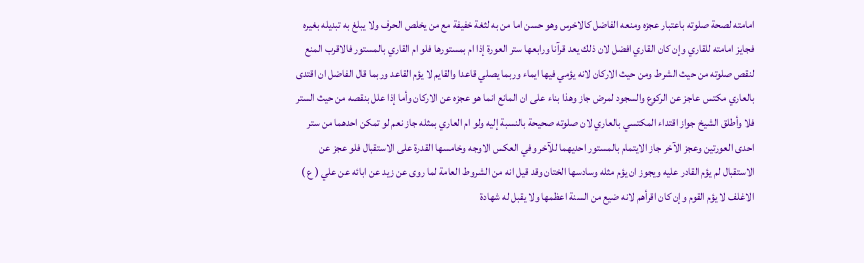امامته لصحة صلوته باعتبار عجزه ومنعه الفاضل كالاخرس وهو حسن اما من به لثغة خفيفة مع من يخلص الحرف ولا يبلغ به تبديله بغيره فجايز امامته للقاري وإن كان القاري افضل لان ذلك يعد قرآنا ورابعها ستر العورة إذا ام بمستورها فلو ام القاري بالمستور فالاقرب المنع لنقص صلوته من حيث الشرط ومن حيث الاركان لانه يؤمي فيها ايماء وربما يصلي قاعدا والقايم لا يؤم القاعد وربما قال الفاضل ان اقتدى بالعاري مكتس عاجز عن الركوع والسجود لمرض جاز وهذا بناء على ان المانع انما هو عجزه عن الاركان وأما إذا علل بنقصه من حيث الستر فلا وأطلق الشيخ جواز اقتداء المكتسي بالعاري لان صلوته صحيحة بالنسبة إليه ولو ام العاري بمثله جاز نعم لو تمكن احدهما من ستر احدى العورتين وعجز الآخر جاز الايتمام بالمستور احديهما للآخر وفي العكس الاوجه وخامسها القدرة على الاستقبال فلو عجز عن الاستقبال لم يؤم القادر عليه ويجوز ان يؤم مثله وسادسها الختان وقد قيل انه من الشروط العامة لما روى عن زيد عن ابائه عن علي ( ع ) الاغلف لا يؤم القوم وإن كان اقرأهم لانه ضيع من السنة اعظمها ولا يقبل له شهادة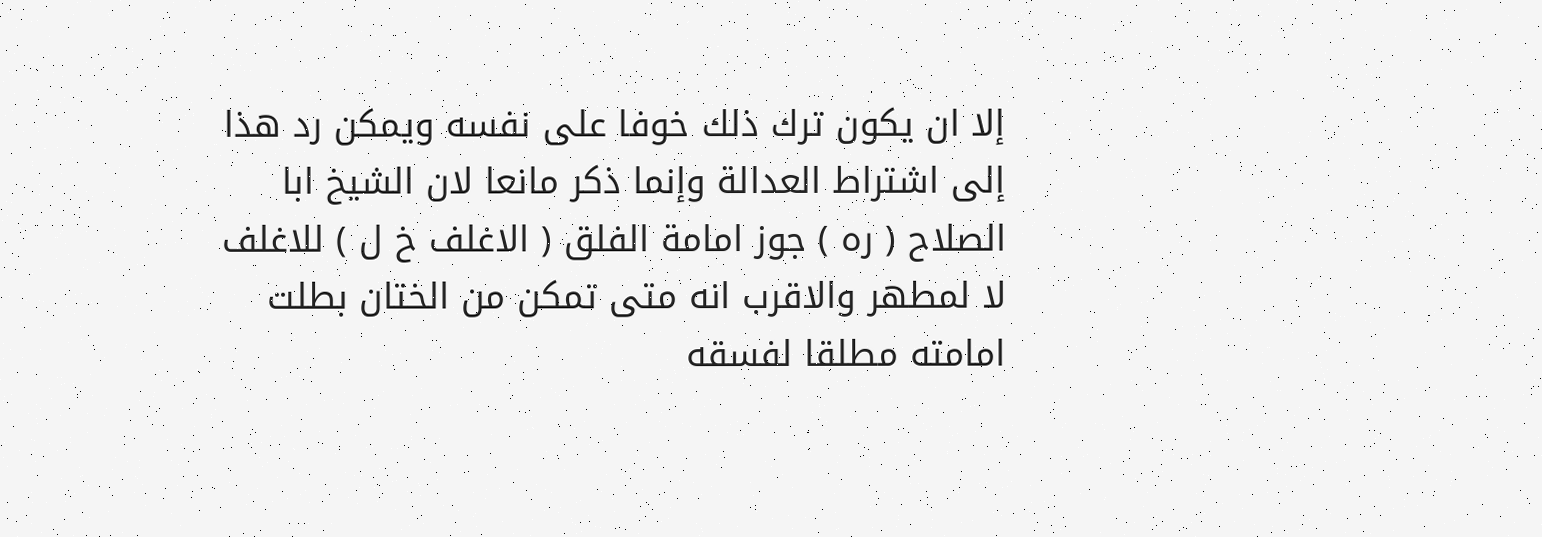إلا ان يكون ترك ذلك خوفا على نفسه ويمكن رد هذا إلى اشتراط العدالة وإنما ذكر مانعا لان الشيخ ابا الصلاح ( ره ) جوز امامة الفلق ( الاغلف خ ل ) للاغلف لا لمطهر والاقرب انه متى تمكن من الختان بطلت امامته مطلقا لفسقه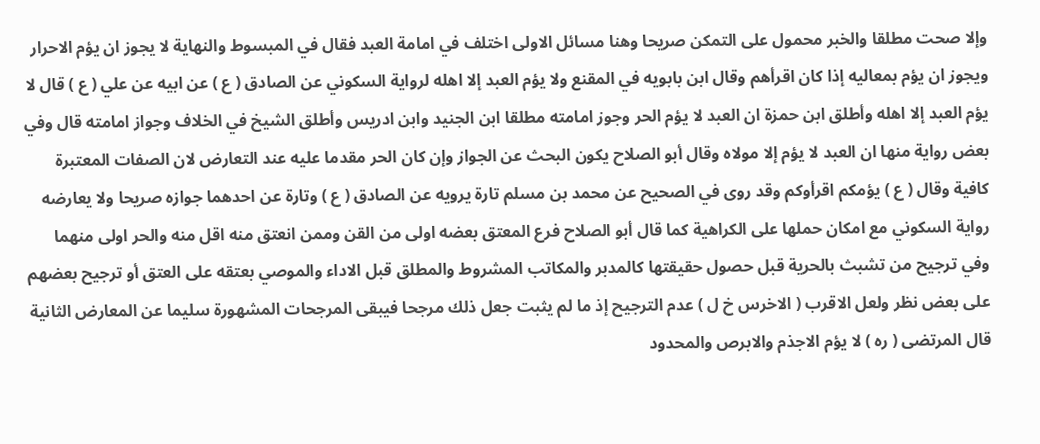وإلا صحت مطلقا والخبر محمول على التمكن صريحا وهنا مسائل الاولى اختلف في امامة العبد فقال في المبسوط والنهاية لا يجوز ان يؤم الاحرار ويجوز ان يؤم بمعاليه إذا كان اقرأهم وقال ابن بابويه في المقنع ولا يؤم العبد إلا اهله لرواية السكوني عن الصادق ( ع ) عن ابيه عن علي ( ع ) قال لا يؤم العبد إلا اهله وأطلق ابن حمزة ان العبد لا يؤم الحر وجوز امامته مطلقا ابن الجنيد وابن ادريس وأطلق الشيخ في الخلاف وجواز امامته قال وفي بعض رواية منها ان العبد لا يؤم إلا مولاه وقال أبو الصلاح يكون البحث عن الجواز وإن كان الحر مقدما عليه عند التعارض لان الصفات المعتبرة كافية وقال ( ع ) يؤمكم اقرأوكم وقد روى في الصحيح عن محمد بن مسلم تارة يرويه عن الصادق ( ع ) وتارة عن احدهما جوازه صريحا ولا يعارضه رواية السكوني مع امكان حملها على الكراهية كما قال أبو الصلاح فرع المعتق بعضه اولى من القن وممن انعتق منه اقل منه والحر اولى منهما وفي ترجيح من تشبث بالحرية قبل حصول حقيقتها كالمدبر والمكاتب المشروط والمطلق قبل الاداء والموصي بعتقه على العتق أو ترجيح بعضهم على بعض نظر ولعل الاقرب ( الاخرس خ ل ) عدم الترجيح إذ ما لم يثبت جعل ذلك مرجحا فيبقى المرجحات المشهورة سليما عن المعارض الثانية قال المرتضى ( ره ) لا يؤم الاجذم والابرص والمحدود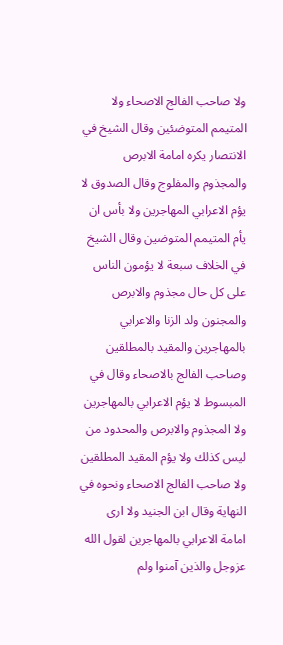ولا صاحب الفالج الاصحاء ولا المتيمم المتوضئين وقال الشيخ في الانتصار يكره امامة الابرص والمجذوم والمفلوج وقال الصدوق لا يؤم الاعرابي المهاجرين ولا بأس ان يأم المتيمم المتوضين وقال الشيخ في الخلاف سبعة لا يؤمون الناس على كل حال مجذوم والابرص والمجنون ولد الزنا والاعرابي بالمهاجرين والمقيد بالمطلقين وصاحب الفالج بالاصحاء وقال في المبسوط لا يؤم الاعرابي بالمهاجرين ولا المجذوم والابرص والمحدود من ليس كذلك ولا يؤم المقيد المطلقين ولا صاحب الفالج الاصحاء ونحوه في النهاية وقال ابن الجنيد ولا ارى امامة الاعرابي بالمهاجرين لقول الله عزوجل والذين آمنوا ولم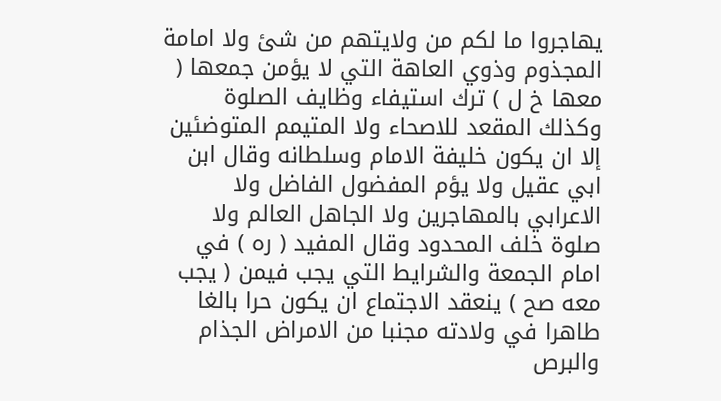يهاجروا ما لكم من ولايتهم من شئ ولا امامة المجذوم وذوي العاهة التي لا يؤمن جمعها ( معها خ ل ) ترك استيفاء وظايف الصلوة وكذلك المقعد للاصحاء ولا المتيمم المتوضئين إلا ان يكون خليفة الامام وسلطانه وقال ابن ابي عقيل ولا يؤم المفضول الفاضل ولا الاعرابي بالمهاجرين ولا الجاهل العالم ولا صلوة خلف المحدود وقال المفيد ( ره ) في امام الجمعة والشرايط التي يجب فيمن ( يجب معه صح ) ينعقد الاجتماع ان يكون حرا بالغا طاهرا في ولادته مجنبا من الامراض الجذام والبرص